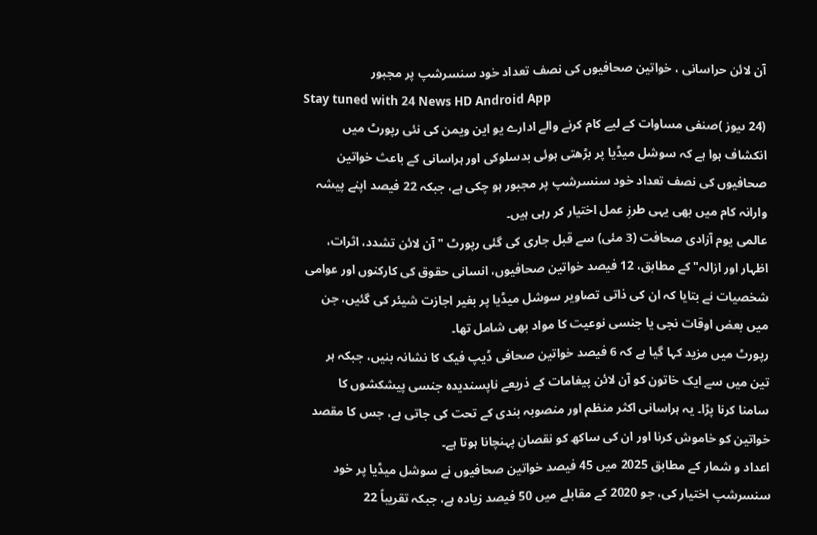آن لائن حراسانی ، خواتین صحافیوں کی نصف تعداد خود سنسرشپ پر مجبور
Stay tuned with 24 News HD Android App
(24 ںیوز )صنفی مساوات کے لیے کام کرنے والے ادارے یو این ویمن کی نئی رپورٹ میں انکشاف ہوا ہے کہ سوشل میڈیا پر بڑھتی ہوئی بدسلوکی اور ہراسانی کے باعث خواتین صحافیوں کی نصف تعداد خود سنسرشپ پر مجبور ہو چکی ہے، جبکہ 22 فیصد اپنے پیشہ وارانہ کام میں بھی یہی طرزِ عمل اختیار کر رہی ہیں۔
عالمی یوم آزادی صحافت (3 مئی) سے قبل جاری کی گئی رپورٹ "آن لائن تشدد، اثرات، اظہار اور ازالہ" کے مطابق، 12 فیصد خواتین صحافیوں، انسانی حقوق کی کارکنوں اور عوامی شخصیات نے بتایا کہ ان کی ذاتی تصاویر سوشل میڈیا پر بغیر اجازت شیئر کی گئیں، جن میں بعض اوقات نجی یا جنسی نوعیت کا مواد بھی شامل تھا۔
رپورٹ میں مزید کہا گیا ہے کہ 6 فیصد خواتین صحافی ڈیپ فیک کا نشانہ بنیں، جبکہ ہر تین میں سے ایک خاتون کو آن لائن پیغامات کے ذریعے ناپسندیدہ جنسی پیشکشوں کا سامنا کرنا پڑا۔ یہ ہراسانی اکثر منظم اور منصوبہ بندی کے تحت کی جاتی ہے، جس کا مقصد خواتین کو خاموش کرنا اور ان کی ساکھ کو نقصان پہنچانا ہوتا ہے۔
اعداد و شمار کے مطابق 2025 میں 45 فیصد خواتین صحافیوں نے سوشل میڈیا پر خود سنسرشپ اختیار کی، جو 2020 کے مقابلے میں 50 فیصد زیادہ ہے، جبکہ تقریباً 22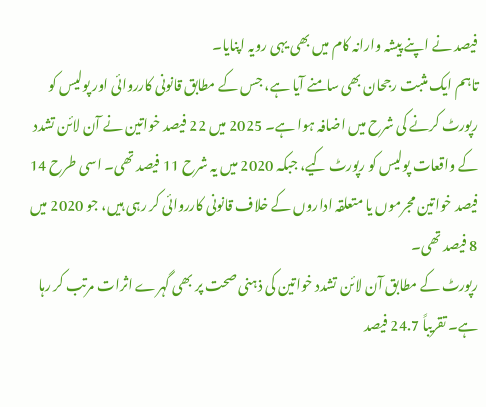فیصد نے اپنے پیشہ وارانہ کام میں بھی یہی رویہ اپنایا۔
تاہم ایک مثبت رجحان بھی سامنے آیا ہے، جس کے مطابق قانونی کارروائی اور پولیس کو رپورٹ کرنے کی شرح میں اضافہ ہوا ہے۔ 2025 میں 22 فیصد خواتین نے آن لائن تشدد کے واقعات پولیس کو رپورٹ کیے، جبکہ 2020 میں یہ شرح 11 فیصد تھی۔ اسی طرح 14 فیصد خواتین مجرموں یا متعلقہ اداروں کے خلاف قانونی کارروائی کر رہی ہیں، جو 2020 میں 8 فیصد تھی۔
رپورٹ کے مطابق آن لائن تشدد خواتین کی ذہنی صحت پر بھی گہرے اثرات مرتب کر رہا ہے۔ تقریباً 24.7 فیصد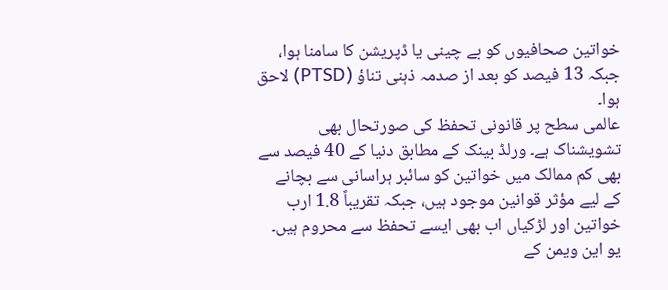خواتین صحافیوں کو بے چینی یا ڈپریشن کا سامنا ہوا، جبکہ 13 فیصد کو بعد از صدمہ ذہنی تناؤ (PTSD) لاحق ہوا۔
عالمی سطح پر قانونی تحفظ کی صورتحال بھی تشویشناک ہے۔ ورلڈ بینک کے مطابق دنیا کے 40 فیصد سے بھی کم ممالک میں خواتین کو سائبر ہراسانی سے بچانے کے لیے مؤثر قوانین موجود ہیں، جبکہ تقریباً 1.8 ارب خواتین اور لڑکیاں اب بھی ایسے تحفظ سے محروم ہیں۔
یو این ویمن کے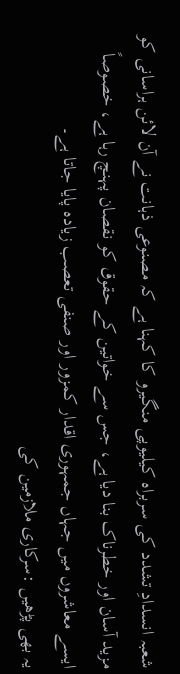شعبہ انسدادِ تشدد کی سربراہ کیلیوپی منگیرو کا کہنا ہے کہ مصنوعی ذہانت نے آن لائن ہراسانی کو مزید آسان اور خطرناک بنا دیا ہے، جس سے خواتین کے حقوق کو نقصان پہنچ رہا ہے، خصوصاً ایسے معاشروں میں جہاں جمہوری اقدار کمزور اور صنفی تعصب زیادہ پایا جاتا ہے۔
یہ بھی پڑھیں :سرکاری ملازمین کی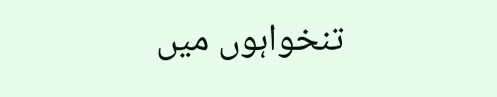تنخواہوں میں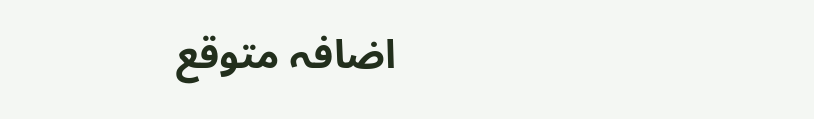اضافہ متوقع